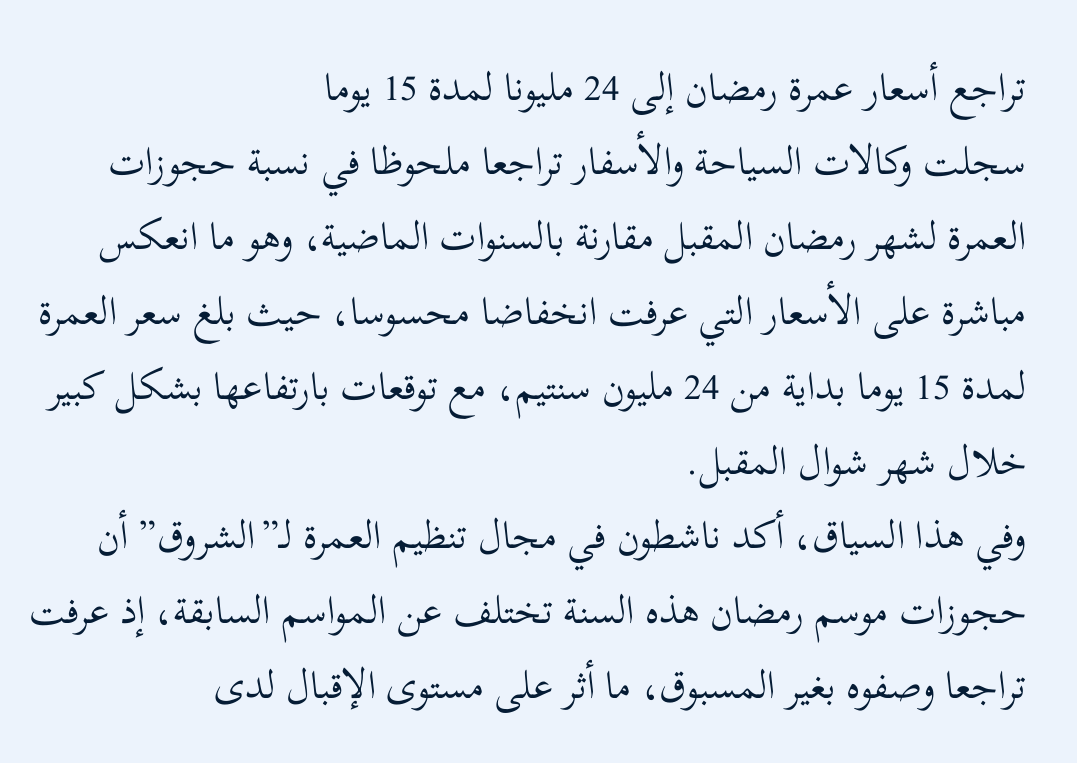تراجع أسعار عمرة رمضان إلى 24 مليونا لمدة 15 يوما
سجلت وكالات السياحة والأسفار تراجعا ملحوظا في نسبة حجوزات العمرة لشهر رمضان المقبل مقارنة بالسنوات الماضية، وهو ما انعكس مباشرة على الأسعار التي عرفت انخفاضا محسوسا، حيث بلغ سعر العمرة لمدة 15 يوما بداية من 24 مليون سنتيم، مع توقعات بارتفاعها بشكل كبير خلال شهر شوال المقبل.
وفي هذا السياق، أكد ناشطون في مجال تنظيم العمرة لـ”الشروق” أن حجوزات موسم رمضان هذه السنة تختلف عن المواسم السابقة، إذ عرفت تراجعا وصفوه بغير المسبوق، ما أثر على مستوى الإقبال لدى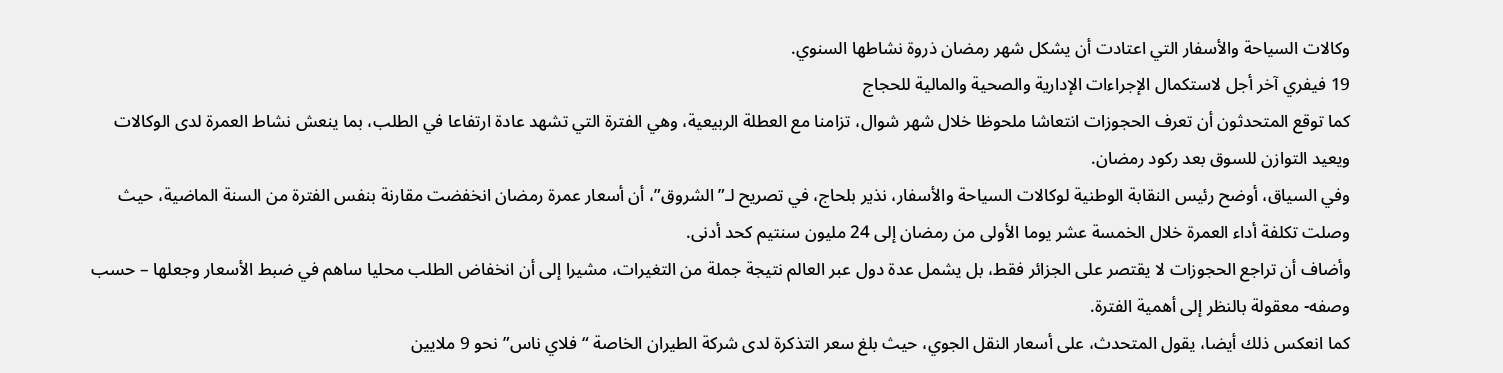وكالات السياحة والأسفار التي اعتادت أن يشكل شهر رمضان ذروة نشاطها السنوي.
19 فيفري آخر أجل لاستكمال الإجراءات الإدارية والصحية والمالية للحجاج
كما توقع المتحدثون أن تعرف الحجوزات انتعاشا ملحوظا خلال شهر شوال، تزامنا مع العطلة الربيعية، وهي الفترة التي تشهد عادة ارتفاعا في الطلب، بما ينعش نشاط العمرة لدى الوكالات ويعيد التوازن للسوق بعد ركود رمضان.
وفي السياق، أوضح رئيس النقابة الوطنية لوكالات السياحة والأسفار، نذير بلحاج، في تصريح لـ”الشروق”، أن أسعار عمرة رمضان انخفضت مقارنة بنفس الفترة من السنة الماضية، حيث وصلت تكلفة أداء العمرة خلال الخمسة عشر يوما الأولى من رمضان إلى 24 مليون سنتيم كحد أدنى.
وأضاف أن تراجع الحجوزات لا يقتصر على الجزائر فقط، بل يشمل عدة دول عبر العالم نتيجة جملة من التغيرات، مشيرا إلى أن انخفاض الطلب محليا ساهم في ضبط الأسعار وجعلها – حسب وصفه- معقولة بالنظر إلى أهمية الفترة.
كما انعكس ذلك أيضا، يقول المتحدث، على أسعار النقل الجوي، حيث بلغ سعر التذكرة لدى شركة الطيران الخاصة “فلاي ناس” نحو 9 ملايين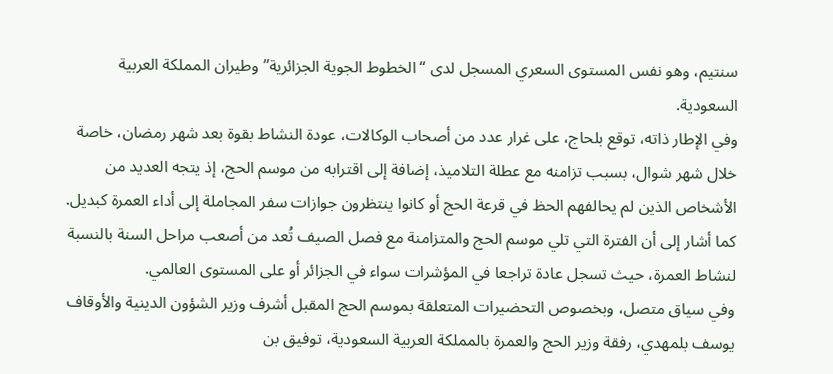سنتيم، وهو نفس المستوى السعري المسجل لدى “الخطوط الجوية الجزائرية” وطيران المملكة العربية السعودية.
وفي الإطار ذاته، توقع بلحاج، على غرار عدد من أصحاب الوكالات، عودة النشاط بقوة بعد شهر رمضان، خاصة خلال شهر شوال، بسبب تزامنه مع عطلة التلاميذ، إضافة إلى اقترابه من موسم الحج، إذ يتجه العديد من الأشخاص الذين لم يحالفهم الحظ في قرعة الحج أو كانوا ينتظرون جوازات سفر المجاملة إلى أداء العمرة كبديل.
كما أشار إلى أن الفترة التي تلي موسم الحج والمتزامنة مع فصل الصيف تُعد من أصعب مراحل السنة بالنسبة لنشاط العمرة، حيث تسجل عادة تراجعا في المؤشرات سواء في الجزائر أو على المستوى العالمي.
وفي سياق متصل، وبخصوص التحضيرات المتعلقة بموسم الحج المقبل أشرف وزير الشؤون الدينية والأوقاف يوسف بلمهدي، رفقة وزير الحج والعمرة بالمملكة العربية السعودية، توفيق بن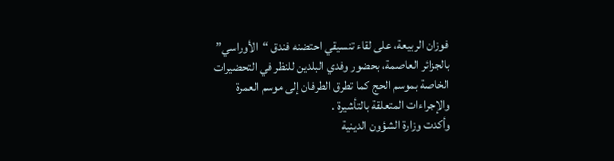فوزان الربيعة، على لقاء تنسيقي احتضنه فندق “الأوراسي” بالجزائر العاصمة، بحضور وفدي البلدين للنظر في التحضيرات الخاصة بموسم الحج كما تطرق الطرفان إلى موسم العمرة والإجراءات المتعلقة بالتأشيرة .
وأكدت وزارة الشؤون الدينية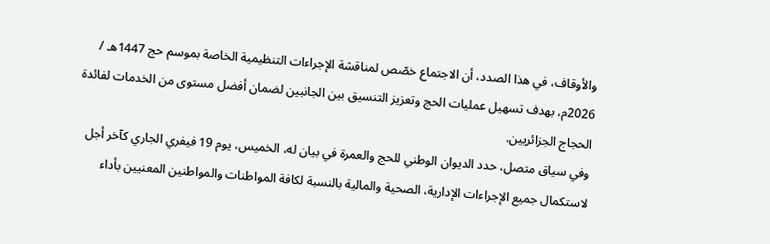والأوقاف، في هذا الصدد، أن الاجتماع خصّص لمناقشة الإجراءات التنظيمية الخاصة بموسم حج 1447هـ / 2026م، بهدف تسهيل عمليات الحج وتعزيز التنسيق بين الجانبين لضمان أفضل مستوى من الخدمات لفائدة الحجاج الجزائريين.
وفي سياق متصل، حدد الديوان الوطني للحج والعمرة في بيان له، الخميس، يوم 19 فيفري الجاري كآخر أجل لاستكمال جميع الإجراءات الإدارية، الصحية والمالية بالنسبة لكافة المواطنات والمواطنين المعنيين بأداء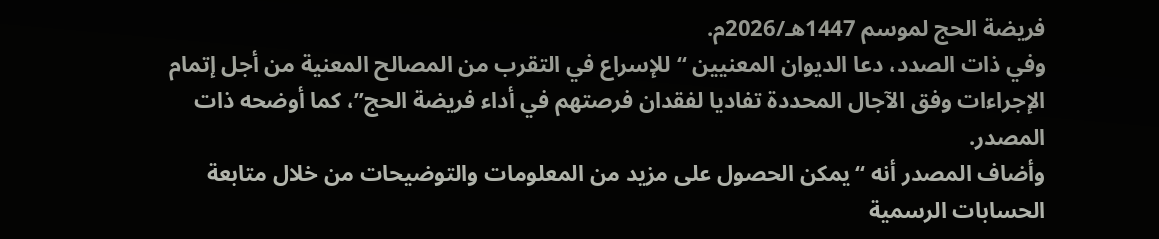فريضة الحج لموسم 1447هـ/2026م.
وفي ذات الصدد، دعا الديوان المعنيين “للإسراع في التقرب من المصالح المعنية من أجل إتمام الإجراءات وفق الآجال المحددة تفاديا لفقدان فرصتهم في أداء فريضة الحج”، كما أوضحه ذات المصدر.
وأضاف المصدر أنه “يمكن الحصول على مزيد من المعلومات والتوضيحات من خلال متابعة الحسابات الرسمية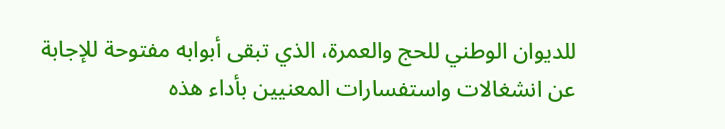للديوان الوطني للحج والعمرة، الذي تبقى أبوابه مفتوحة للإجابة عن انشغالات واستفسارات المعنيين بأداء هذه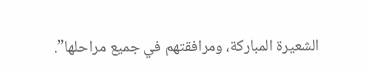الشعيرة المباركة، ومرافقتهم في جميع مراحلها”.